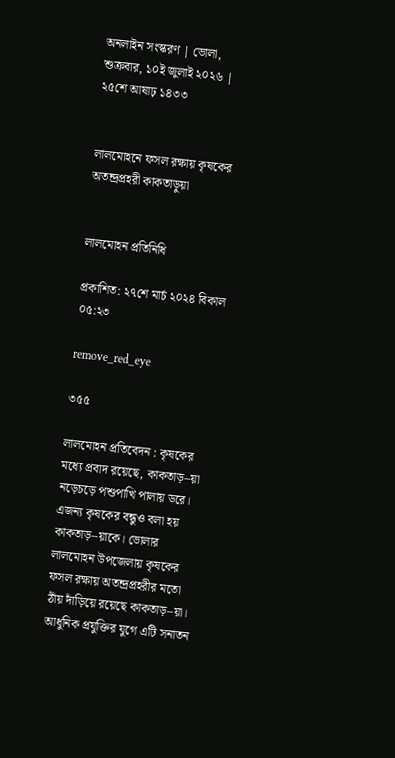অনলাইন সংস্করণ | ভোলা, শুক্রবার, ১০ই জুলাই ২০২৬ | ২৫শে আষাঢ় ১৪৩৩


লালমোহনে ফসল রক্ষায় কৃষকের অতন্দ্রপ্রহরী কাকতাড়ুয়া


লালমোহন প্রতিনিধি

প্রকাশিত: ২৭শে মার্চ ২০২৪ বিকাল ০৫:২৩

remove_red_eye

৩৫৫

লালমোহন প্রতিবেদন : কৃষকের মধ্যে প্রবাদ রয়েছে, কাকতাড়–য়া নড়েচড়ে পশুপাখি পালায় ডরে। এজন্য কৃষকের বন্ধুও বলা হয় কাকতাড়–য়াকে। ভোলার লালমোহন উপজেলায় কৃষকের ফসল রক্ষায় অতন্দ্রপ্রহরীর মতো ঠাঁয় দাঁড়িয়ে রয়েছে কাকতাড়–য়া। আধুনিক প্রযুক্তির যুগে এটি সনাতন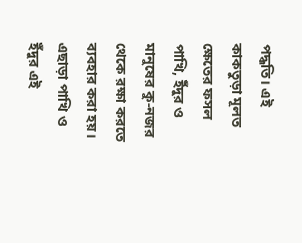পদ্ধতি। এই কাকতুড়া মূলত ক্ষেতের ফসল পাখি, ইঁদুর ও মানুষের কু-নজর থেকে রক্ষা করতে ব্যবহার করা হয়। এছাড়া পাখি ও ইঁদুর এই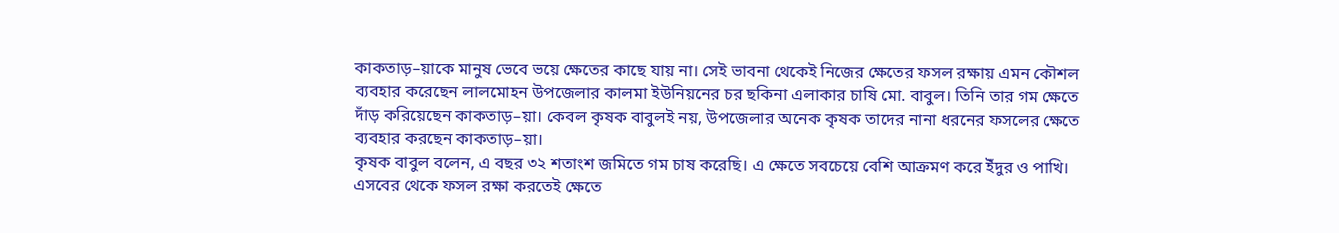কাকতাড়–য়াকে মানুষ ভেবে ভয়ে ক্ষেতের কাছে যায় না। সেই ভাবনা থেকেই নিজের ক্ষেতের ফসল রক্ষায় এমন কৌশল ব্যবহার করেছেন লালমোহন উপজেলার কালমা ইউনিয়নের চর ছকিনা এলাকার চাষি মো. বাবুল। তিনি তার গম ক্ষেতে দাঁড় করিয়েছেন কাকতাড়–য়া। কেবল কৃষক বাবুলই নয়, উপজেলার অনেক কৃষক তাদের নানা ধরনের ফসলের ক্ষেতে ব্যবহার করছেন কাকতাড়–য়া।
কৃষক বাবুল বলেন, এ বছর ৩২ শতাংশ জমিতে গম চাষ করেছি। এ ক্ষেতে সবচেয়ে বেশি আক্রমণ করে ইঁদুর ও পাখি। এসবের থেকে ফসল রক্ষা করতেই ক্ষেতে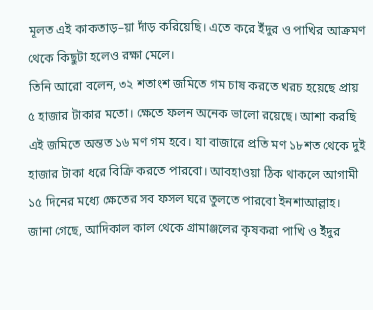মূলত এই কাকতাড়–য়া দাঁড় করিয়েছি। এতে করে ইঁদুর ও পাখির আক্রমণ থেকে কিছুটা হলেও রক্ষা মেলে।
তিনি আরো বলেন, ৩২ শতাংশ জমিতে গম চাষ করতে খরচ হয়েছে প্রায় ৫ হাজার টাকার মতো। ক্ষেতে ফলন অনেক ভালো রয়েছে। আশা করছি এই জমিতে অন্তত ১৬ মণ গম হবে। যা বাজারে প্রতি মণ ১৮শত থেকে দুই হাজার টাকা ধরে বিক্রি করতে পারবো। আবহাওয়া ঠিক থাকলে আগামী ১৫ দিনের মধ্যে ক্ষেতের সব ফসল ঘরে তুলতে পারবো ইনশাআল্লাহ।
জানা গেছে, আদিকাল কাল থেকে গ্রামাঞ্জলের কৃষকরা পাখি ও ইঁদুর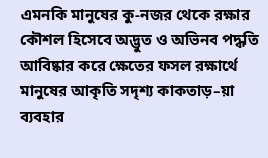এমনকি মানুষের কু-নজর থেকে রক্ষার কৌশল হিসেবে অদ্ভুত ও অভিনব পদ্ধতি আবিষ্কার করে ক্ষেতের ফসল রক্ষার্থে মানুষের আকৃতি সদৃশ্য কাকতাড়–য়া ব্যবহার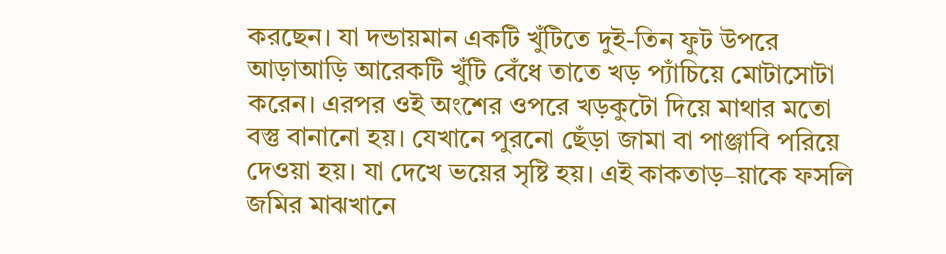করছেন। যা দন্ডায়মান একটি খুঁটিতে দুই-তিন ফুট উপরে আড়াআড়ি আরেকটি খুঁটি বেঁধে তাতে খড় প্যাঁচিয়ে মোটাসোটা করেন। এরপর ওই অংশের ওপরে খড়কুটো দিয়ে মাথার মতো বস্তু বানানো হয়। যেখানে পুরনো ছেঁড়া জামা বা পাঞ্জাবি পরিয়ে দেওয়া হয়। যা দেখে ভয়ের সৃষ্টি হয়। এই কাকতাড়–য়াকে ফসলি জমির মাঝখানে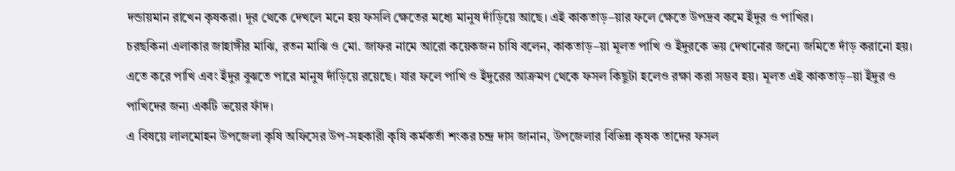দন্ডায়মান রাখেন কৃষকরা। দূর থেকে দেখলে মনে হয় ফসলি ক্ষেতের মধ্যে মানুষ দাঁড়িয়ে আছে। এই কাকতাড়–য়ার ফলে ক্ষেতে উপদ্রব কমে ইঁদুর ও পাখির।
চরছকিনা এলাকার জাহাঙ্গীর মাঝি, রতন মাঝি ও মো. জাফর নামে আরো কয়েকজন চাষি বলেন, কাকতাড়–য়া মূলত পাখি ও ইঁদুরকে ভয় দেখানোর জন্যে জমিতে দাঁড় করানো হয়। এতে করে পাখি এবং ইঁদুর বুঝতে পারে মানুষ দাঁড়িয়ে রয়েছে। যার ফলে পাখি ও ইঁদুরের আক্রমণ থেকে ফসল কিছুটা হলেও রক্ষা করা সম্ভব হয়। মূলত এই কাকতাড়–য়া ইঁদুর ও পাখিদের জন্য একটি ভয়ের ফাঁদ।
এ বিষয়ে লালমোহন উপজেলা কৃষি অফিসের উপ-সহকারী কৃষি কর্মকর্তা শংকর চন্দ্র দাস জানান, উপজেলার বিভিন্ন কৃষক তাদের ফসল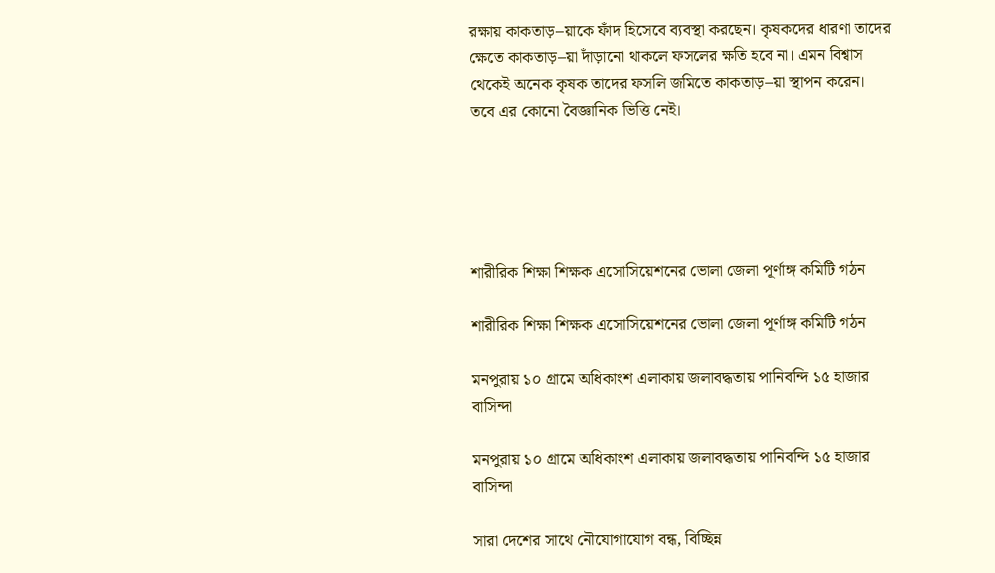রক্ষায় কাকতাড়–য়াকে ফাঁদ হিসেবে ব্যবস্থা করছেন। কৃষকদের ধারণা তাদের ক্ষেতে কাকতাড়–য়া দাঁড়ানো থাকলে ফসলের ক্ষতি হবে না। এমন বিশ্বাস থেকেই অনেক কৃষক তাদের ফসলি জমিতে কাকতাড়–য়া স্থাপন করেন। তবে এর কোনো বৈজ্ঞানিক ভিত্তি নেই।





শারীরিক শিক্ষা শিক্ষক এসোসিয়েশনের ভোলা জেলা পূর্ণাঙ্গ কমিটি গঠন

শারীরিক শিক্ষা শিক্ষক এসোসিয়েশনের ভোলা জেলা পূর্ণাঙ্গ কমিটি গঠন

মনপুরায় ১০ গ্রামে অধিকাংশ এলাকায় জলাবদ্ধতায় পানিবন্দি ১৫ হাজার বাসিন্দা

মনপুরায় ১০ গ্রামে অধিকাংশ এলাকায় জলাবদ্ধতায় পানিবন্দি ১৫ হাজার বাসিন্দা

সারা দেশের সাথে নৌযোগাযোগ বন্ধ, বিচ্ছিন্ন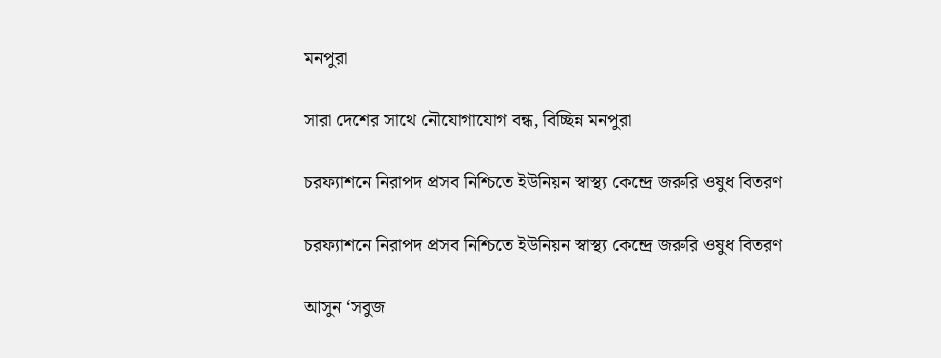মনপুরা

সারা দেশের সাথে নৌযোগাযোগ বন্ধ, বিচ্ছিন্ন মনপুরা

চরফ্যাশনে নিরাপদ প্রসব নিশ্চিতে ইউনিয়ন স্বাস্থ্য কেন্দ্রে জরুরি ওষুধ বিতরণ

চরফ্যাশনে নিরাপদ প্রসব নিশ্চিতে ইউনিয়ন স্বাস্থ্য কেন্দ্রে জরুরি ওষুধ বিতরণ

আসুন ‘সবুজ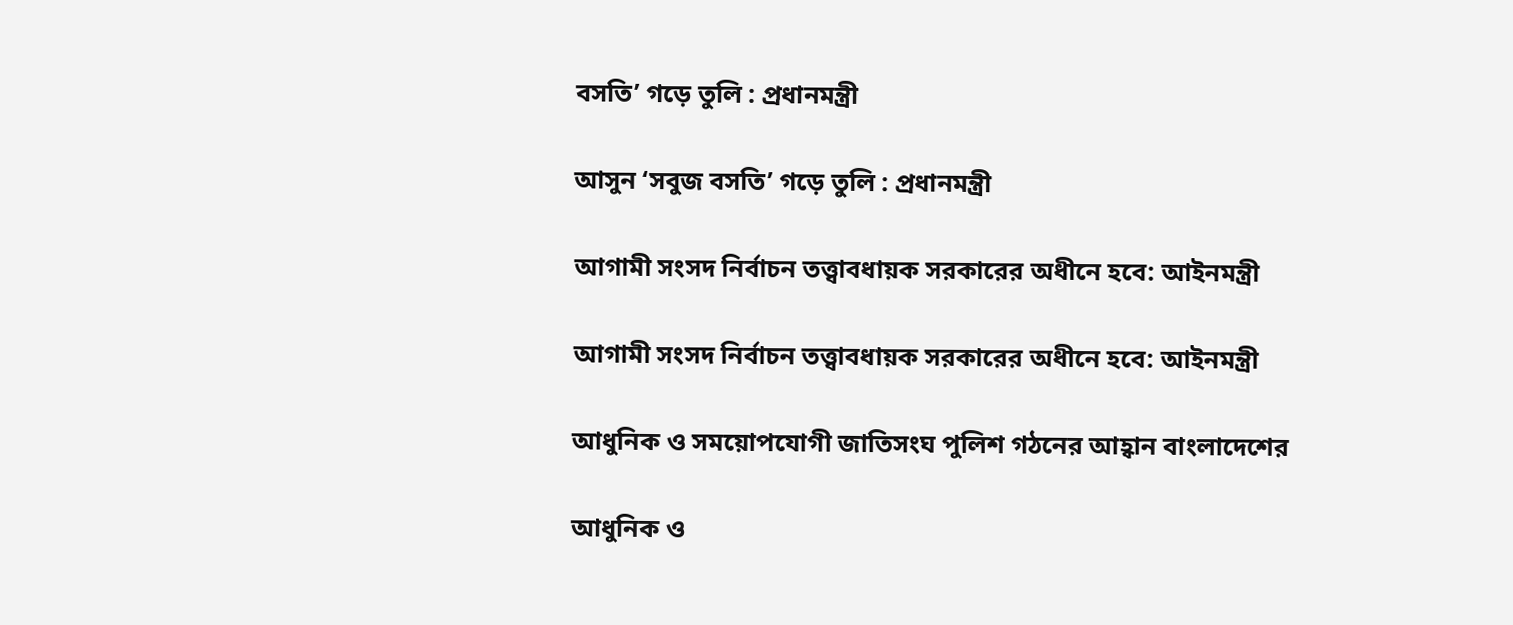বসতি’ গড়ে তুলি : প্রধানমন্ত্রী

আসুন ‘সবুজ বসতি’ গড়ে তুলি : প্রধানমন্ত্রী

আগামী সংসদ নির্বাচন তত্ত্বাবধায়ক সরকারের অধীনে হবে: আইনমন্ত্রী

আগামী সংসদ নির্বাচন তত্ত্বাবধায়ক সরকারের অধীনে হবে: আইনমন্ত্রী

আধুনিক ও সময়োপযোগী জাতিসংঘ পুলিশ গঠনের আহ্বান বাংলাদেশের

আধুনিক ও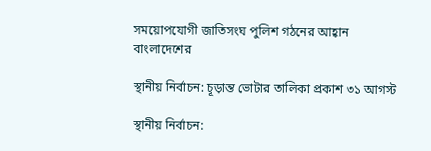সময়োপযোগী জাতিসংঘ পুলিশ গঠনের আহ্বান বাংলাদেশের

স্থানীয় নির্বাচন: চূড়ান্ত ভোটার তালিকা প্রকাশ ৩১ আগস্ট

স্থানীয় নির্বাচন: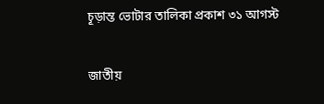চূড়ান্ত ভোটার তালিকা প্রকাশ ৩১ আগস্ট

জাতীয়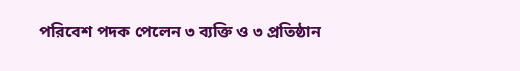পরিবেশ পদক পেলেন ৩ ব্যক্তি ও ৩ প্রতিষ্ঠান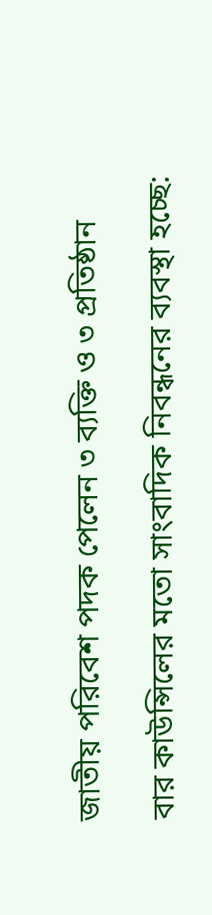জাতীয় পরিবেশ পদক পেলেন ৩ ব্যক্তি ও ৩ প্রতিষ্ঠান

বার কাউন্সিলের মতো সাংবাদিক নিবন্ধনের ব্যবস্থা হচ্ছে: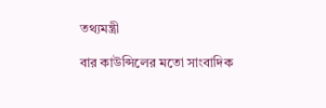তথ্যমন্ত্রী

বার কাউন্সিলের মতো সাংবাদিক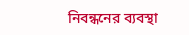নিবন্ধনের ব্যবস্থা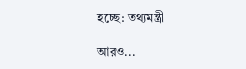হচ্ছে: তথ্যমন্ত্রী

আরও...